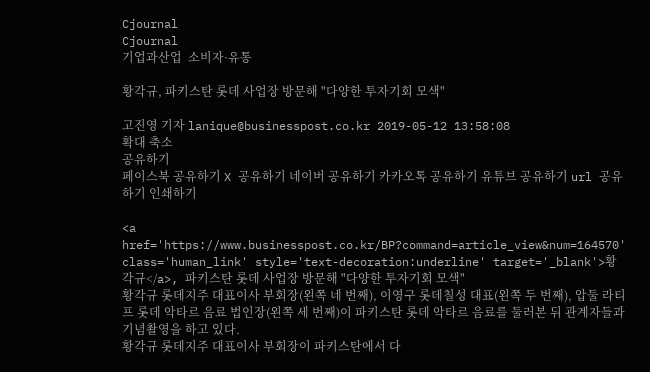Cjournal
Cjournal
기업과산업  소비자·유통

황각규, 파키스탄 롯데 사업장 방문해 "다양한 투자기회 모색"

고진영 기자 lanique@businesspost.co.kr 2019-05-12 13:58:08
확대 축소
공유하기
페이스북 공유하기 X 공유하기 네이버 공유하기 카카오톡 공유하기 유튜브 공유하기 url 공유하기 인쇄하기

<a href='https://www.businesspost.co.kr/BP?command=article_view&num=164570' class='human_link' style='text-decoration:underline' target='_blank'>황각규</a>, 파키스탄 롯데 사업장 방문해 "다양한 투자기회 모색"
황각규 롯데지주 대표이사 부회장(왼쪽 네 번째), 이영구 롯데칠성 대표(왼쪽 두 번째), 압둘 라티프 롯데 악타르 음료 법인장(왼쪽 세 번째)이 파키스탄 롯데 악타르 음료를 둘러본 뒤 관계자들과 기념촬영을 하고 있다.
황각규 롯데지주 대표이사 부회장이 파키스탄에서 다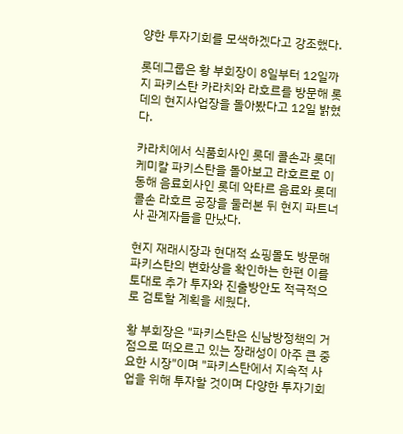양한 투자기회를 모색하겠다고 강조했다.

롯데그룹은 황 부회장이 8일부터 12일까지 파키스탄 카라치와 라호르를 방문해 롯데의 현지사업장을 돌아봤다고 12일 밝혔다.

카라치에서 식품회사인 롯데 콜손과 롯데케미칼 파키스탄을 돌아보고 라호르로 이동해 음료회사인 롯데 악타르 음료와 롯데 콜손 라호르 공장을 둘러본 뒤 현지 파트너사 관계자들을 만났다.

현지 재래시장과 현대적 쇼핑몰도 방문해 파키스탄의 변화상을 확인하는 한편 이를 토대로 추가 투자와 진출방안도 적극적으로 검토할 계획을 세웠다.

황 부회장은 "파키스탄은 신남방정책의 거점으로 떠오르고 있는 장래성이 아주 큰 중요한 시장"이며 "파키스탄에서 지속적 사업을 위해 투자할 것이며 다양한 투자기회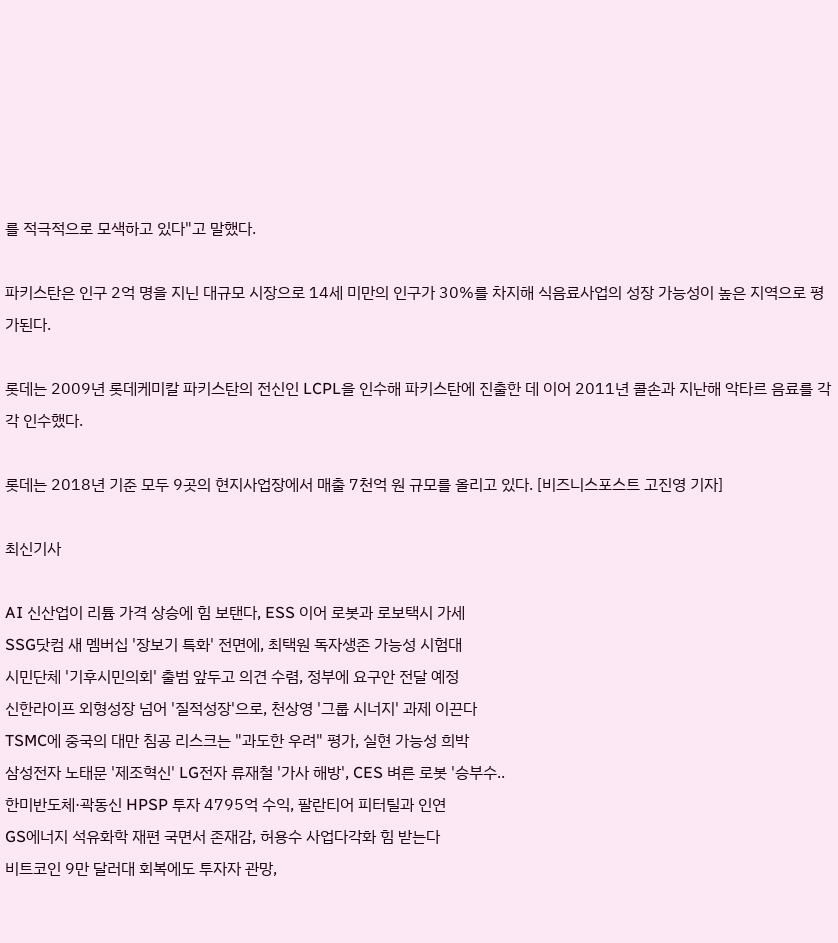를 적극적으로 모색하고 있다"고 말했다.

파키스탄은 인구 2억 명을 지닌 대규모 시장으로 14세 미만의 인구가 30%를 차지해 식음료사업의 성장 가능성이 높은 지역으로 평가된다.

롯데는 2009년 롯데케미칼 파키스탄의 전신인 LCPL을 인수해 파키스탄에 진출한 데 이어 2011년 콜손과 지난해 악타르 음료를 각각 인수했다.

롯데는 2018년 기준 모두 9곳의 현지사업장에서 매출 7천억 원 규모를 올리고 있다. [비즈니스포스트 고진영 기자]

최신기사

AI 신산업이 리튬 가격 상승에 힘 보탠다, ESS 이어 로봇과 로보택시 가세
SSG닷컴 새 멤버십 '장보기 특화' 전면에, 최택원 독자생존 가능성 시험대
시민단체 '기후시민의회' 출범 앞두고 의견 수렴, 정부에 요구안 전달 예정
신한라이프 외형성장 넘어 '질적성장'으로, 천상영 '그룹 시너지' 과제 이끈다
TSMC에 중국의 대만 침공 리스크는 "과도한 우려" 평가, 실현 가능성 희박
삼성전자 노태문 '제조혁신' LG전자 류재철 '가사 해방', CES 벼른 로봇 '승부수..
한미반도체·곽동신 HPSP 투자 4795억 수익, 팔란티어 피터틸과 인연
GS에너지 석유화학 재편 국면서 존재감, 허용수 사업다각화 힘 받는다
비트코인 9만 달러대 회복에도 투자자 관망,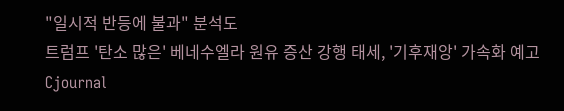"일시적 반등에 불과" 분석도
트럼프 '탄소 많은' 베네수엘라 원유 증산 강행 태세, '기후재앙' 가속화 예고
Cjournal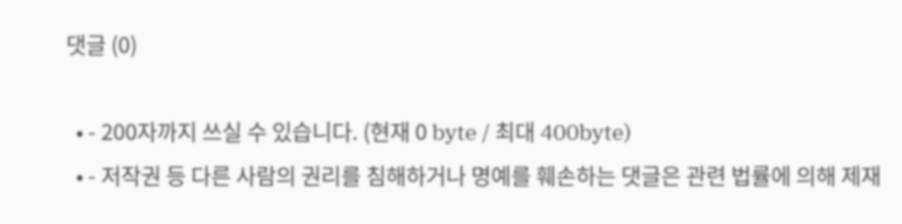댓글 (0)

  • - 200자까지 쓰실 수 있습니다. (현재 0 byte / 최대 400byte)
  • - 저작권 등 다른 사람의 권리를 침해하거나 명예를 훼손하는 댓글은 관련 법률에 의해 제재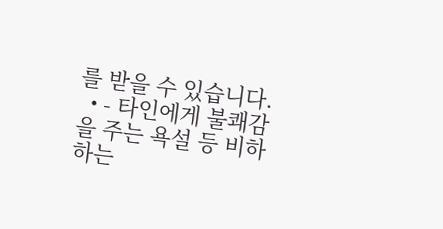를 받을 수 있습니다.
  • - 타인에게 불쾌감을 주는 욕설 등 비하하는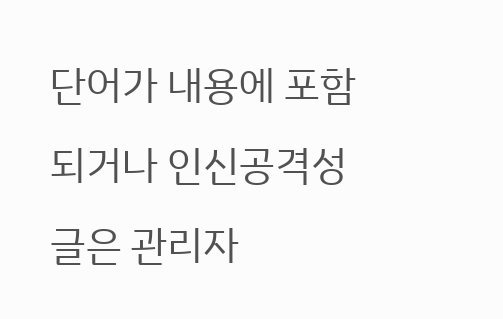단어가 내용에 포함되거나 인신공격성 글은 관리자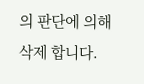의 판단에 의해 삭제 합니다.